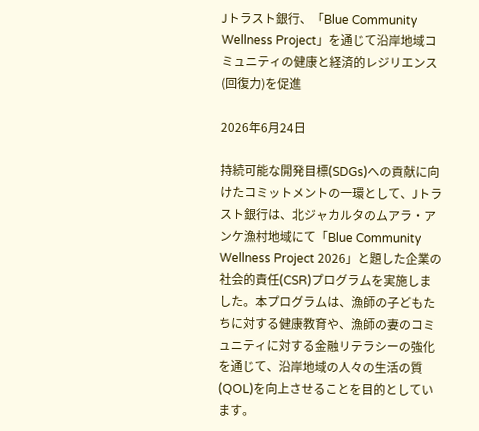Jトラスト銀行、「Blue Community Wellness Project」を通じて沿岸地域コミュニティの健康と経済的レジリエンス(回復力)を促進

2026年6月24日

持続可能な開発目標(SDGs)への貢献に向けたコミットメントの一環として、Jトラスト銀行は、北ジャカルタのムアラ・アンケ漁村地域にて「Blue Community Wellness Project 2026」と題した企業の社会的責任(CSR)プログラムを実施しました。本プログラムは、漁師の子どもたちに対する健康教育や、漁師の妻のコミュニティに対する金融リテラシーの強化を通じて、沿岸地域の人々の生活の質(QOL)を向上させることを目的としています。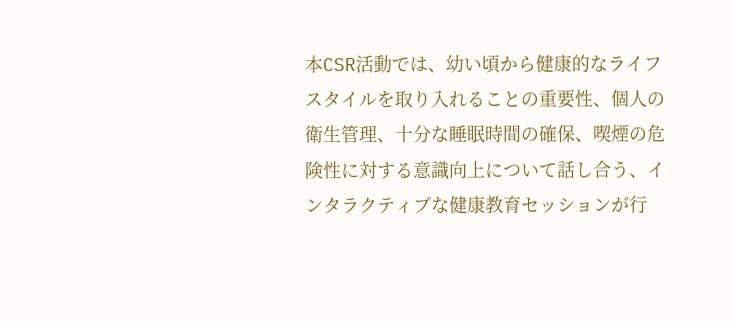本CSR活動では、幼い頃から健康的なライフスタイルを取り入れることの重要性、個人の衛生管理、十分な睡眠時間の確保、喫煙の危険性に対する意識向上について話し合う、インタラクティブな健康教育セッションが行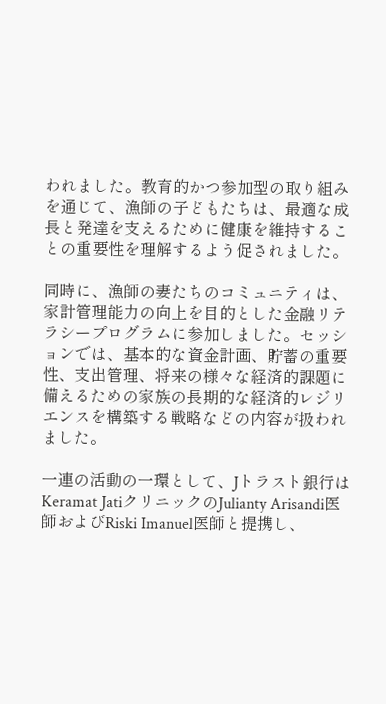われました。教育的かつ参加型の取り組みを通じて、漁師の子どもたちは、最適な成長と発達を支えるために健康を維持することの重要性を理解するよう促されました。

同時に、漁師の妻たちのコミュニティは、家計管理能力の向上を目的とした金融リテラシープログラムに参加しました。セッションでは、基本的な資金計画、貯蓄の重要性、支出管理、将来の様々な経済的課題に備えるための家族の長期的な経済的レジリエンスを構築する戦略などの内容が扱われました。

一連の活動の一環として、Jトラスト銀行はKeramat JatiクリニックのJulianty Arisandi医師およびRiski Imanuel医師と提携し、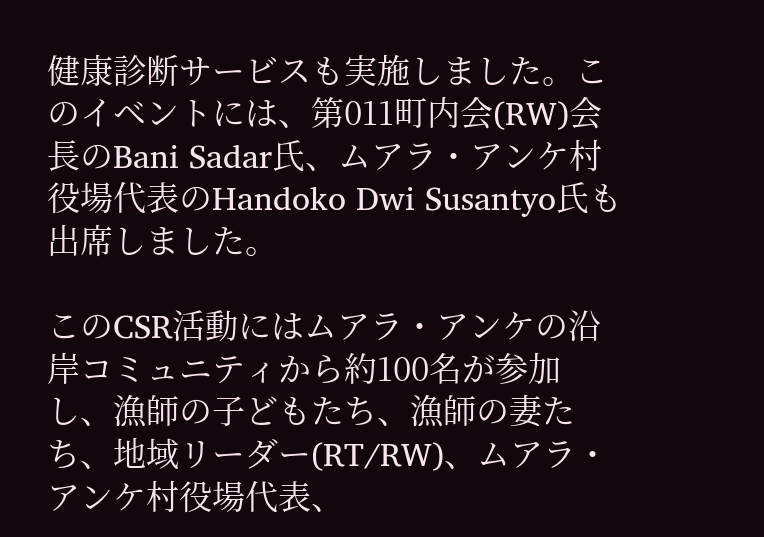健康診断サービスも実施しました。このイベントには、第011町内会(RW)会長のBani Sadar氏、ムアラ・アンケ村役場代表のHandoko Dwi Susantyo氏も出席しました。

このCSR活動にはムアラ・アンケの沿岸コミュニティから約100名が参加し、漁師の子どもたち、漁師の妻たち、地域リーダー(RT/RW)、ムアラ・アンケ村役場代表、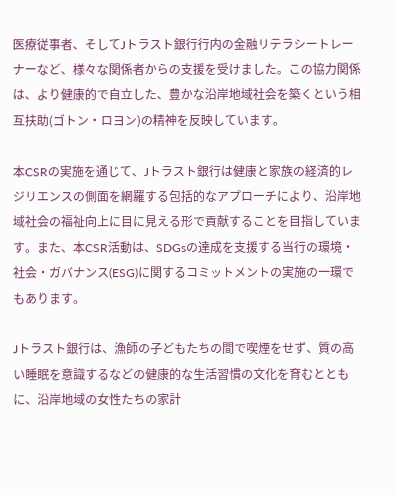医療従事者、そしてJトラスト銀行行内の金融リテラシートレーナーなど、様々な関係者からの支援を受けました。この協力関係は、より健康的で自立した、豊かな沿岸地域社会を築くという相互扶助(ゴトン・ロヨン)の精神を反映しています。

本CSRの実施を通じて、Jトラスト銀行は健康と家族の経済的レジリエンスの側面を網羅する包括的なアプローチにより、沿岸地域社会の福祉向上に目に見える形で貢献することを目指しています。また、本CSR活動は、SDGsの達成を支援する当行の環境・社会・ガバナンス(ESG)に関するコミットメントの実施の一環でもあります。

Jトラスト銀行は、漁師の子どもたちの間で喫煙をせず、質の高い睡眠を意識するなどの健康的な生活習慣の文化を育むとともに、沿岸地域の女性たちの家計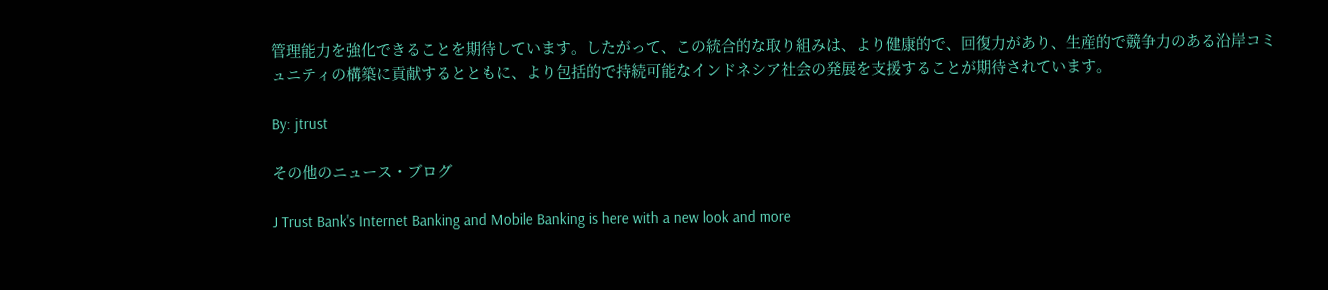管理能力を強化できることを期待しています。したがって、この統合的な取り組みは、より健康的で、回復力があり、生産的で競争力のある沿岸コミュニティの構築に貢献するとともに、より包括的で持続可能なインドネシア社会の発展を支援することが期待されています。

By: jtrust

その他のニュース・ブログ

J Trust Bank's Internet Banking and Mobile Banking is here with a new look and more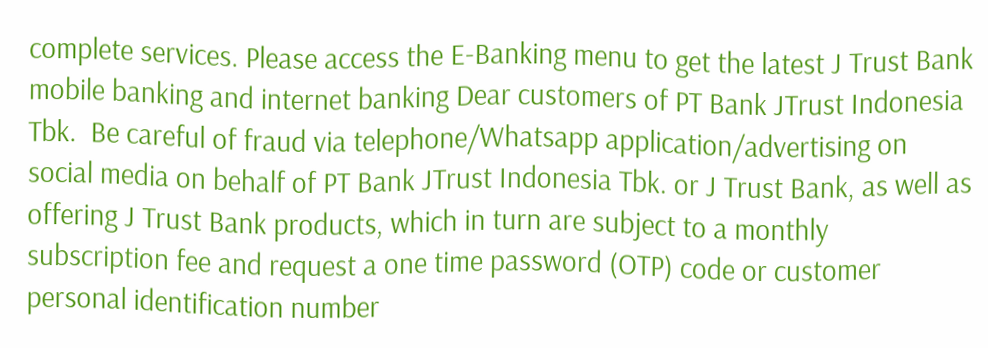complete services. Please access the E-Banking menu to get the latest J Trust Bank mobile banking and internet banking Dear customers of PT Bank JTrust Indonesia Tbk.  Be careful of fraud via telephone/Whatsapp application/advertising on social media on behalf of PT Bank JTrust Indonesia Tbk. or J Trust Bank, as well as offering J Trust Bank products, which in turn are subject to a monthly subscription fee and request a one time password (OTP) code or customer personal identification number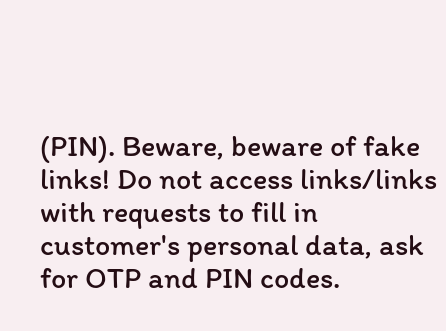(PIN). Beware, beware of fake links! Do not access links/links with requests to fill in customer's personal data, ask for OTP and PIN codes.